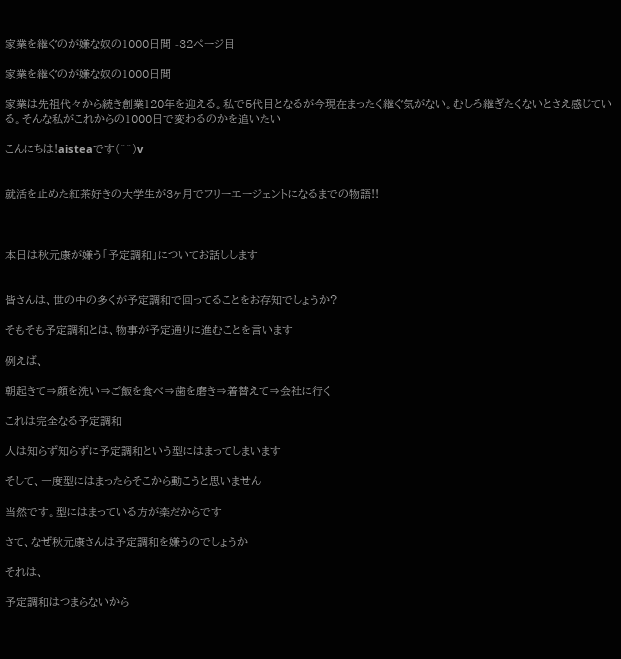家業を継ぐのが嫌な奴の1000日間 -32ページ目

家業を継ぐのが嫌な奴の1000日間

家業は先祖代々から続き創業120年を迎える。私で5代目となるが今現在まったく継ぐ気がない。むしろ継ぎたくないとさえ感じている。そんな私がこれからの1000日で変わるのかを追いたい

こんにちは!aisteaです(^^)v


就活を止めた紅茶好きの大学生が3ヶ月でフリーエージェントになるまでの物語!!



本日は秋元康が嫌う「予定調和」についてお話しします


皆さんは、世の中の多くが予定調和で回ってることをお存知でしょうか?

そもそも予定調和とは、物事が予定通りに進むことを言います

例えば、

朝起きて⇒顔を洗い⇒ご飯を食べ⇒歯を磨き⇒着替えて⇒会社に行く

これは完全なる予定調和

人は知らず知らずに予定調和という型にはまってしまいます

そして、一度型にはまったらそこから動こうと思いません

当然です。型にはまっている方が楽だからです

さて、なぜ秋元康さんは予定調和を嫌うのでしょうか

それは、

予定調和はつまらないから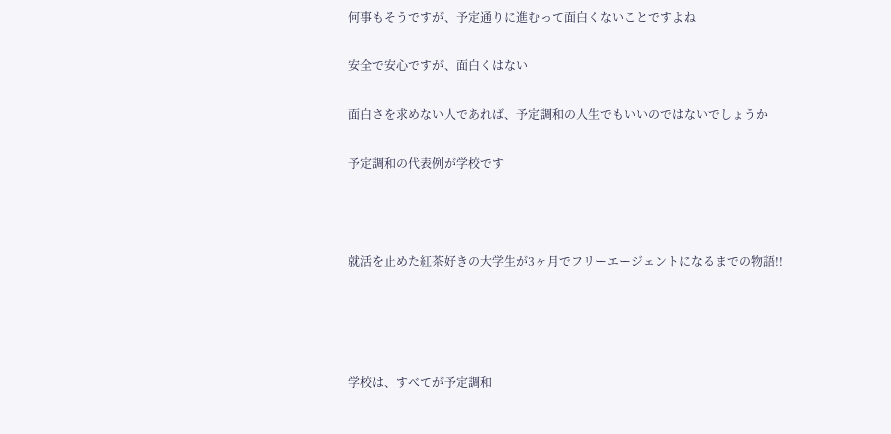何事もそうですが、予定通りに進むって面白くないことですよね

安全で安心ですが、面白くはない

面白さを求めない人であれば、予定調和の人生でもいいのではないでしょうか

予定調和の代表例が学校です



就活を止めた紅茶好きの大学生が3ヶ月でフリーエージェントになるまでの物語!!




学校は、すべてが予定調和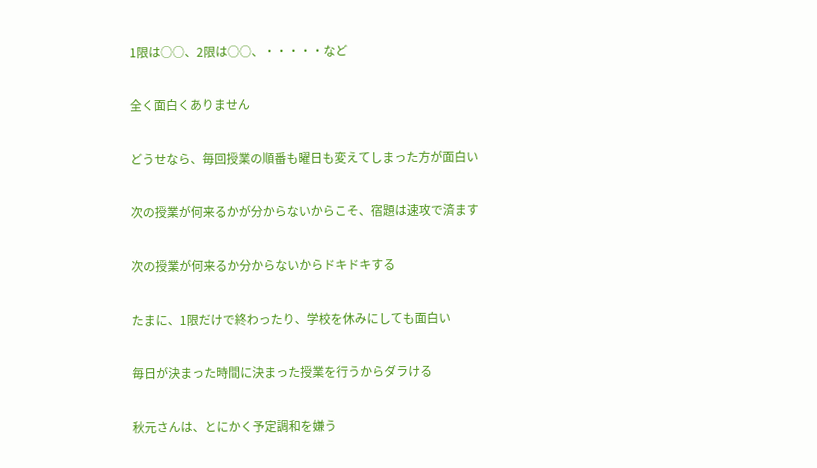1限は○○、2限は○○、・・・・・など

全く面白くありません

どうせなら、毎回授業の順番も曜日も変えてしまった方が面白い

次の授業が何来るかが分からないからこそ、宿題は速攻で済ます

次の授業が何来るか分からないからドキドキする

たまに、1限だけで終わったり、学校を休みにしても面白い

毎日が決まった時間に決まった授業を行うからダラける

秋元さんは、とにかく予定調和を嫌う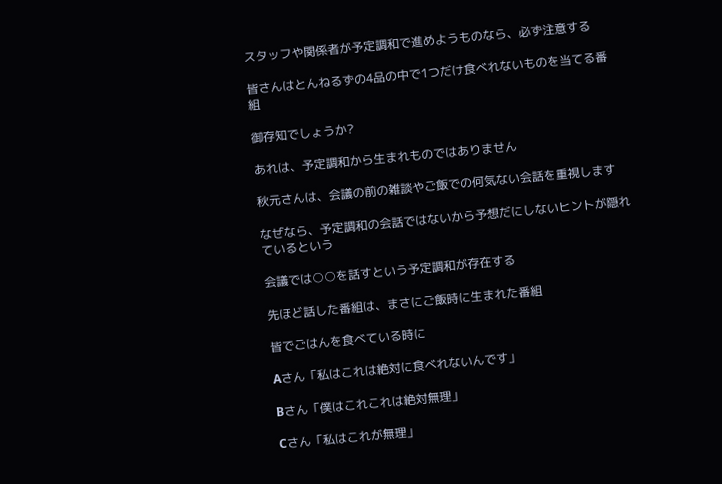スタッフや関係者が予定調和で進めようものなら、必ず注意する

皆さんはとんねるずの4品の中で1つだけ食べれないものを当てる番組

御存知でしょうか?

あれは、予定調和から生まれものではありません

秋元さんは、会議の前の雑談やご飯での何気ない会話を重視します

なぜなら、予定調和の会話ではないから予想だにしないヒントが隠れているという

会議では○○を話すという予定調和が存在する

先ほど話した番組は、まさにご飯時に生まれた番組

皆でごはんを食べている時に

Aさん「私はこれは絶対に食べれないんです」

Bさん「僕はこれこれは絶対無理」

Cさん「私はこれが無理」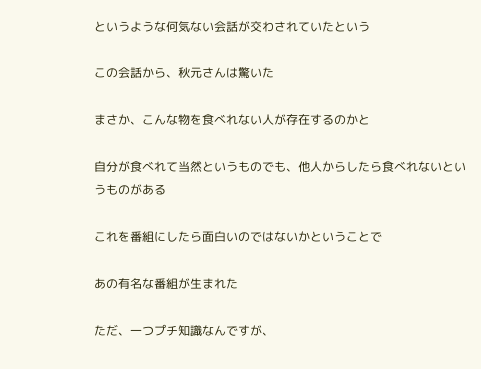というような何気ない会話が交わされていたという

この会話から、秋元さんは驚いた

まさか、こんな物を食べれない人が存在するのかと

自分が食べれて当然というものでも、他人からしたら食べれないというものがある

これを番組にしたら面白いのではないかということで

あの有名な番組が生まれた

ただ、一つプチ知識なんですが、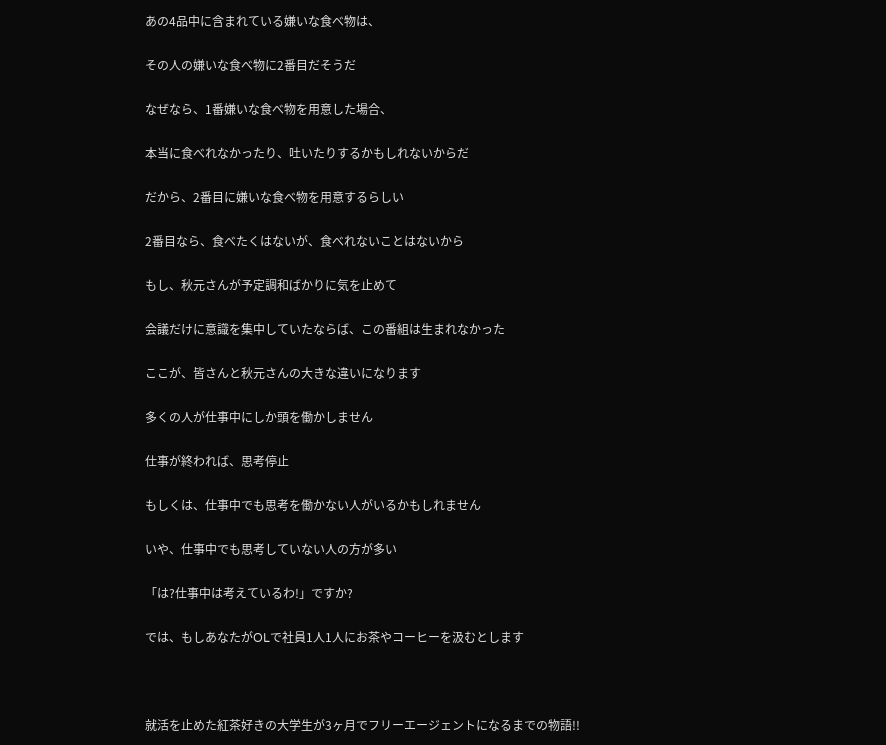あの4品中に含まれている嫌いな食べ物は、

その人の嫌いな食べ物に2番目だそうだ

なぜなら、1番嫌いな食べ物を用意した場合、

本当に食べれなかったり、吐いたりするかもしれないからだ

だから、2番目に嫌いな食べ物を用意するらしい

2番目なら、食べたくはないが、食べれないことはないから

もし、秋元さんが予定調和ばかりに気を止めて

会議だけに意識を集中していたならば、この番組は生まれなかった

ここが、皆さんと秋元さんの大きな違いになります

多くの人が仕事中にしか頭を働かしません

仕事が終われば、思考停止

もしくは、仕事中でも思考を働かない人がいるかもしれません

いや、仕事中でも思考していない人の方が多い

「は?仕事中は考えているわ!」ですか?

では、もしあなたがOLで社員1人1人にお茶やコーヒーを汲むとします



就活を止めた紅茶好きの大学生が3ヶ月でフリーエージェントになるまでの物語!!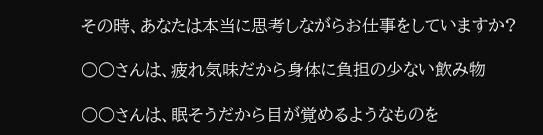その時、あなたは本当に思考しながらお仕事をしていますか?

○○さんは、疲れ気味だから身体に負担の少ない飲み物

○○さんは、眠そうだから目が覚めるようなものを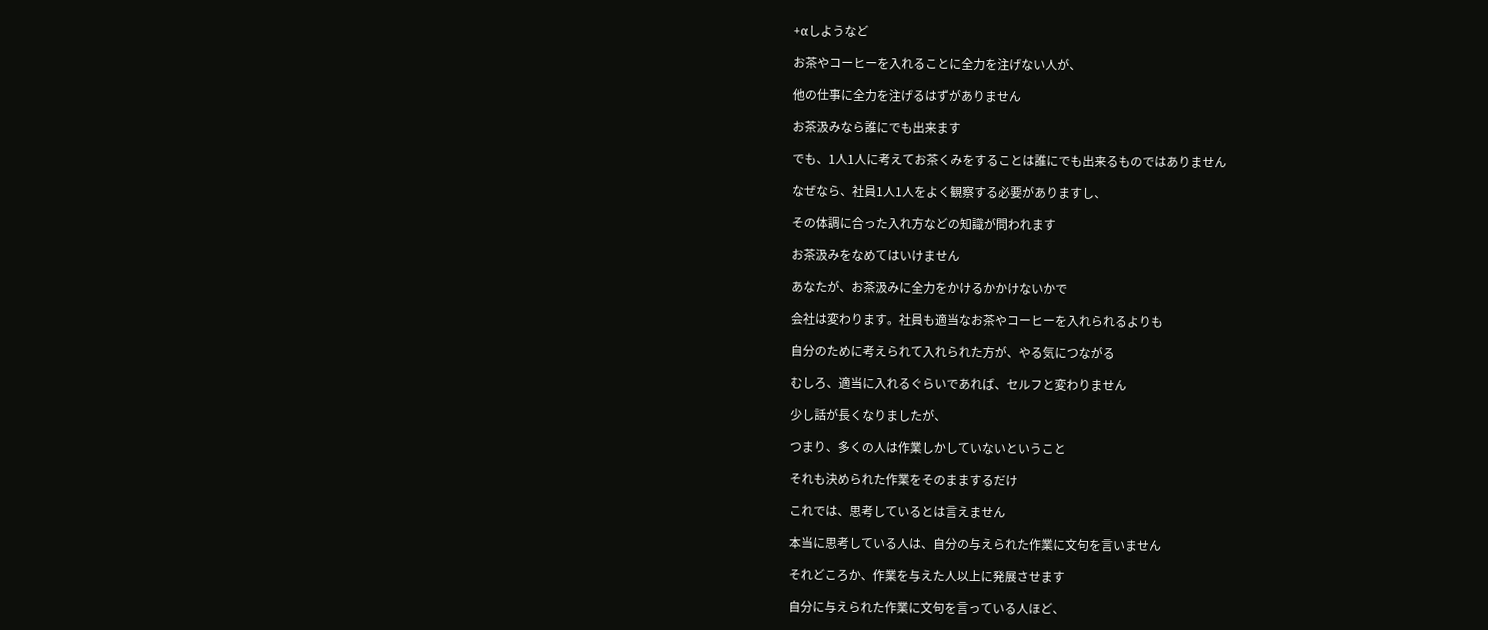+αしようなど

お茶やコーヒーを入れることに全力を注げない人が、

他の仕事に全力を注げるはずがありません

お茶汲みなら誰にでも出来ます

でも、1人1人に考えてお茶くみをすることは誰にでも出来るものではありません

なぜなら、社員1人1人をよく観察する必要がありますし、

その体調に合った入れ方などの知識が問われます

お茶汲みをなめてはいけません

あなたが、お茶汲みに全力をかけるかかけないかで

会社は変わります。社員も適当なお茶やコーヒーを入れられるよりも

自分のために考えられて入れられた方が、やる気につながる

むしろ、適当に入れるぐらいであれば、セルフと変わりません

少し話が長くなりましたが、

つまり、多くの人は作業しかしていないということ

それも決められた作業をそのままするだけ

これでは、思考しているとは言えません

本当に思考している人は、自分の与えられた作業に文句を言いません

それどころか、作業を与えた人以上に発展させます

自分に与えられた作業に文句を言っている人ほど、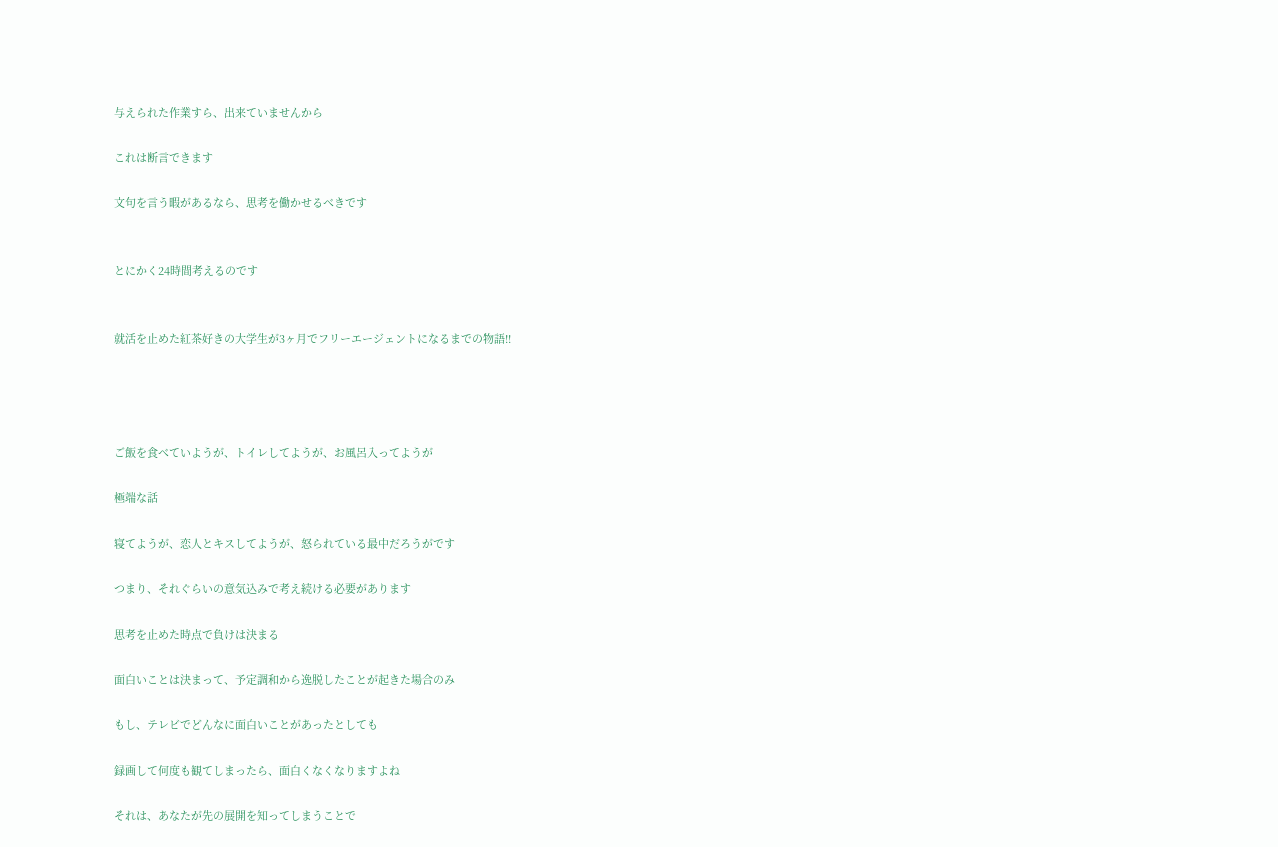与えられた作業すら、出来ていませんから

これは断言できます

文句を言う暇があるなら、思考を働かせるべきです


とにかく24時間考えるのです


就活を止めた紅茶好きの大学生が3ヶ月でフリーエージェントになるまでの物語!!




ご飯を食べていようが、トイレしてようが、お風呂入ってようが

極端な話

寝てようが、恋人とキスしてようが、怒られている最中だろうがです

つまり、それぐらいの意気込みで考え続ける必要があります

思考を止めた時点で負けは決まる

面白いことは決まって、予定調和から逸脱したことが起きた場合のみ

もし、テレビでどんなに面白いことがあったとしても

録画して何度も観てしまったら、面白くなくなりますよね

それは、あなたが先の展開を知ってしまうことで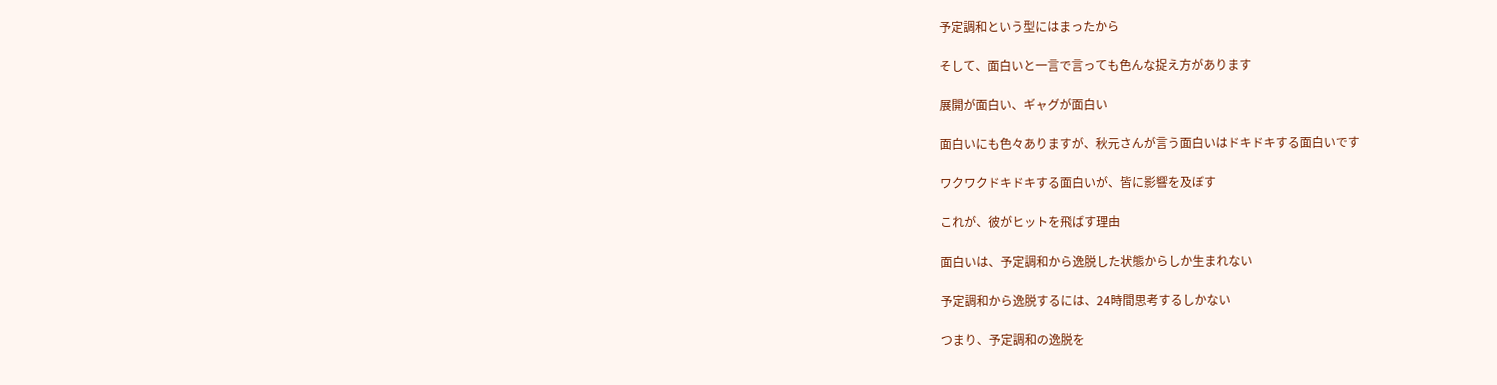予定調和という型にはまったから

そして、面白いと一言で言っても色んな捉え方があります

展開が面白い、ギャグが面白い

面白いにも色々ありますが、秋元さんが言う面白いはドキドキする面白いです

ワクワクドキドキする面白いが、皆に影響を及ぼす

これが、彼がヒットを飛ばす理由

面白いは、予定調和から逸脱した状態からしか生まれない

予定調和から逸脱するには、24時間思考するしかない

つまり、予定調和の逸脱を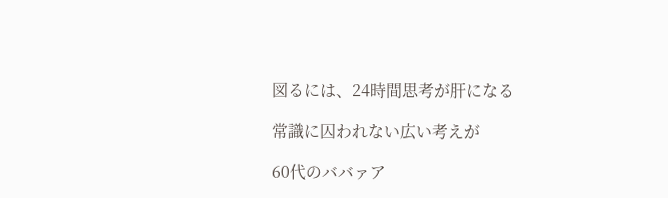図るには、24時間思考が肝になる

常識に囚われない広い考えが

60代のババァア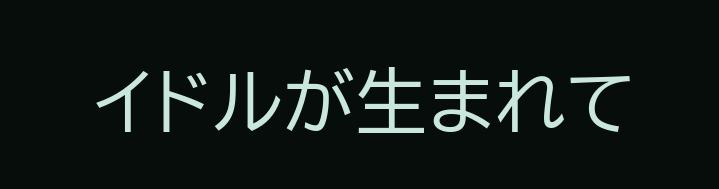イドルが生まれて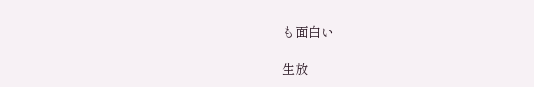も面白い

生放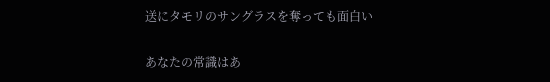送にタモリのサングラスを奪っても面白い

あなたの常識はあ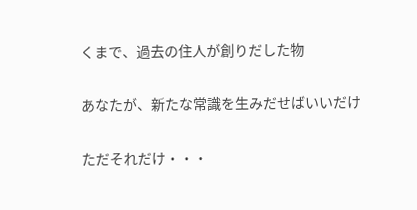くまで、過去の住人が創りだした物

あなたが、新たな常識を生みだせばいいだけ

ただそれだけ・・・